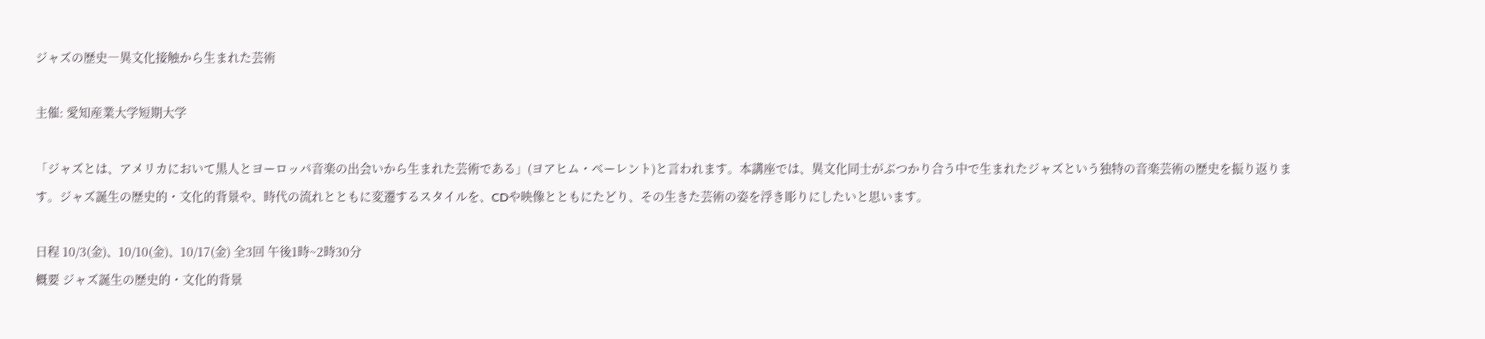ジャズの歴史―異文化接触から生まれた芸術

主催: 愛知産業大学短期大学

「ジャズとは、アメリカにおいて黒人とヨーロッパ音楽の出会いから生まれた芸術である」(ヨアヒム・ベーレント)と言われます。本講座では、異文化同士がぶつかり合う中で生まれたジャズという独特の音楽芸術の歴史を振り返ります。ジャズ誕生の歴史的・文化的背景や、時代の流れとともに変遷するスタイルを、CDや映像とともにたどり、その生きた芸術の姿を浮き彫りにしたいと思います。

日程 10/3(金)、10/10(金)、10/17(金) 全3回 午後1時~2時30分
概要 ジャズ誕生の歴史的・文化的背景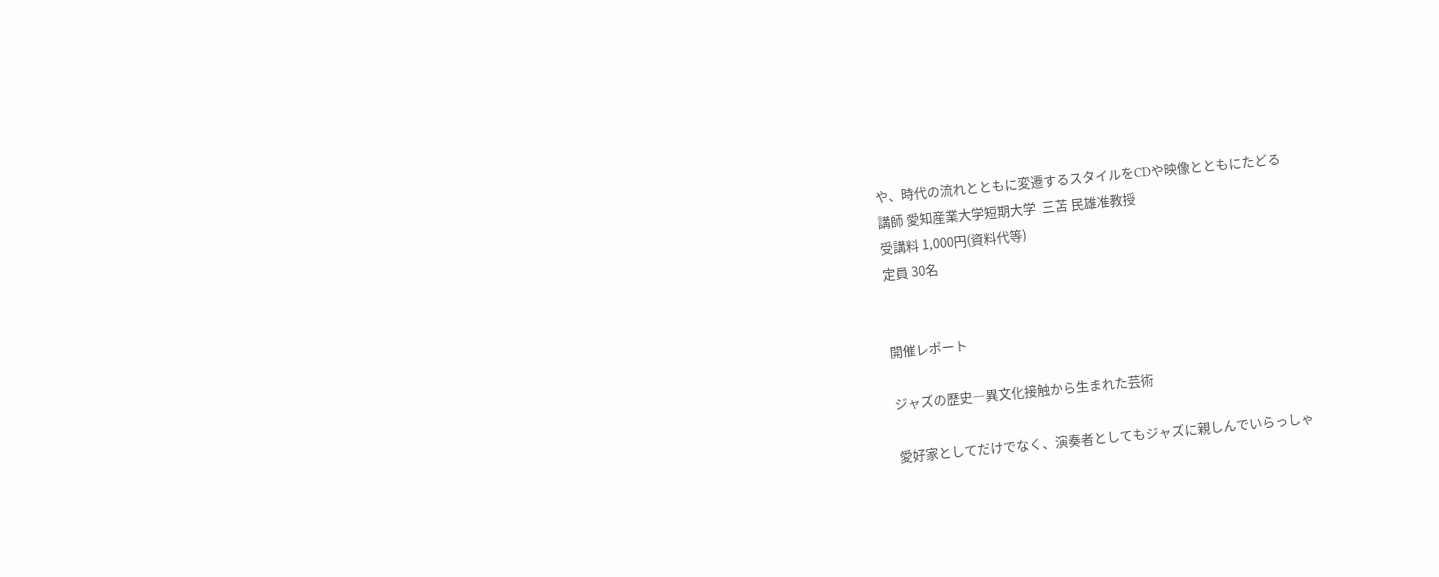や、時代の流れとともに変遷するスタイルをCDや映像とともにたどる
講師 愛知産業大学短期大学  三苫 民雄准教授
受講料 1,000円(資料代等)
定員 30名


開催レポート

ジャズの歴史―異文化接触から生まれた芸術

愛好家としてだけでなく、演奏者としてもジャズに親しんでいらっしゃ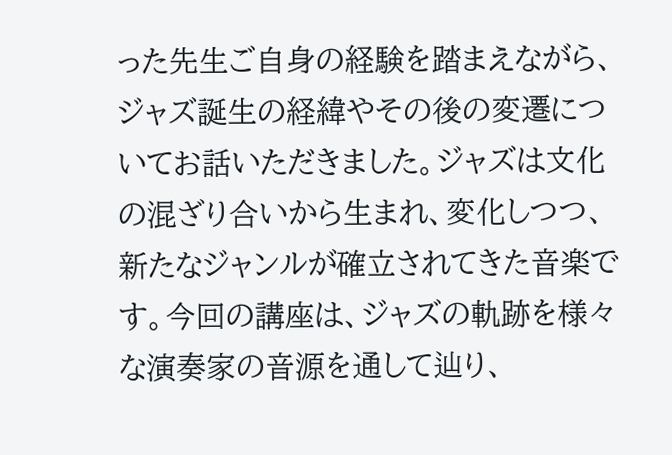った先生ご自身の経験を踏まえながら、ジャズ誕生の経緯やその後の変遷についてお話いただきました。ジャズは文化の混ざり合いから生まれ、変化しつつ、新たなジャンルが確立されてきた音楽です。今回の講座は、ジャズの軌跡を様々な演奏家の音源を通して辿り、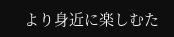より身近に楽しむた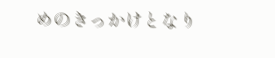めのきっかけとなり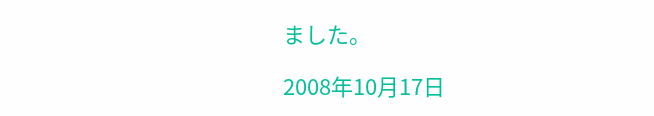ました。

2008年10月17日